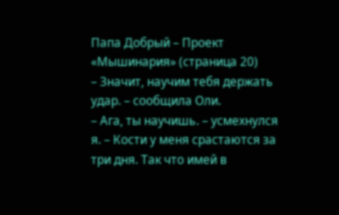Папа Добрый – Проект «Мышинария» (страница 20)
– Значит, научим тебя держать удар. – сообщила Оли.
– Ага, ты научишь. – усмехнулся я. – Кости у меня срастаются за три дня. Так что имей в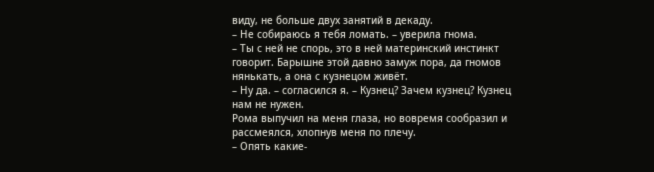виду, не больше двух занятий в декаду.
– Не собираюсь я тебя ломать. – уверила гнома.
– Ты с ней не спорь, это в ней материнский инстинкт говорит. Барышне этой давно замуж пора, да гномов нянькать, а она с кузнецом живёт.
– Ну да. – согласился я. – Кузнец? Зачем кузнец? Кузнец нам не нужен.
Рома выпучил на меня глаза, но вовремя сообразил и рассмеялся, хлопнув меня по плечу.
– Опять какие-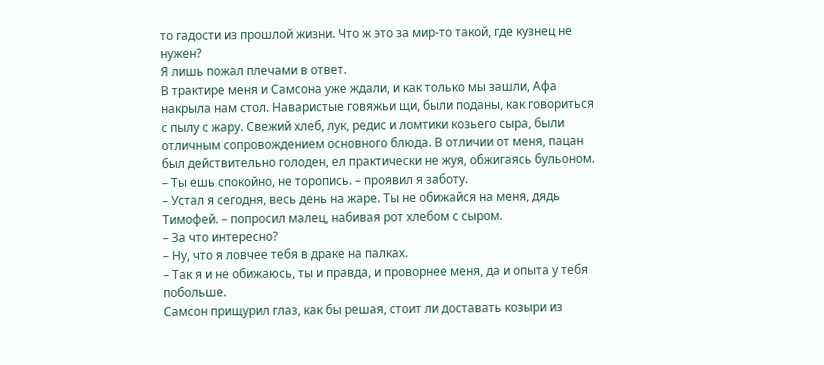то гадости из прошлой жизни. Что ж это за мир-то такой, где кузнец не нужен?
Я лишь пожал плечами в ответ.
В трактире меня и Самсона уже ждали, и как только мы зашли, Афа накрыла нам стол. Наваристые говяжьи щи, были поданы, как говориться с пылу с жару. Свежий хлеб, лук, редис и ломтики козьего сыра, были отличным сопровождением основного блюда. В отличии от меня, пацан был действительно голоден, ел практически не жуя, обжигаясь бульоном.
– Ты ешь спокойно, не торопись. – проявил я заботу.
– Устал я сегодня, весь день на жаре. Ты не обижайся на меня, дядь Тимофей. – попросил малец, набивая рот хлебом с сыром.
– За что интересно?
– Ну, что я ловчее тебя в драке на палках.
– Так я и не обижаюсь, ты и правда, и проворнее меня, да и опыта у тебя побольше.
Самсон прищурил глаз, как бы решая, стоит ли доставать козыри из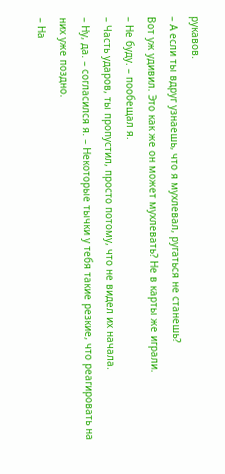рукавов.
– А если ты вдруг узнаешь, что я мухлевал, ругаться не станешь?
Вот уж удивил. Это как же он может мухлевать? Не в карты же играли.
– Не буду. – пообещал я.
– Часть ударов, ты пропустил, просто потому, что не видел их начала.
– Ну, да. – согласился я. – Некоторые тычки у тебя такие резкие, что реагировать на них уже поздно.
– На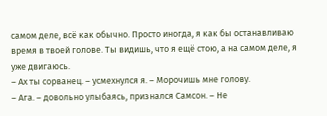самом деле, всё как обычно. Просто иногда, я как бы останавливаю время в твоей голове. Ты видишь, что я ещё стою, а на самом деле, я уже двигаюсь.
– Ах ты сорванец. – усмехнулся я. – Морочишь мне голову.
– Ага. – довольно улыбаясь, признался Самсон. – Не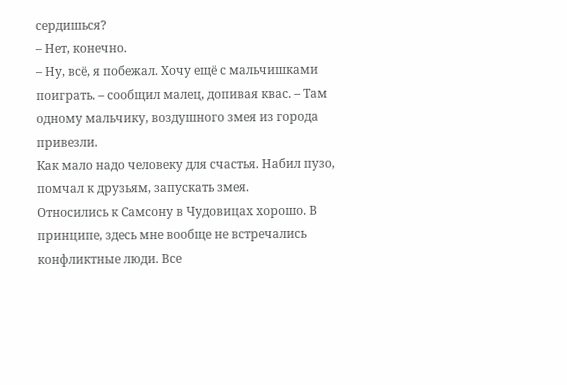сердишься?
– Нет, конечно.
– Ну, всё, я побежал. Хочу ещё с мальчишками поиграть. – сообщил малец, допивая квас. – Там одному мальчику, воздушного змея из города привезли.
Как мало надо человеку для счастья. Набил пузо, помчал к друзьям, запускать змея.
Относились к Самсону в Чудовицах хорошо. В принципе, здесь мне вообще не встречались конфликтные люди. Все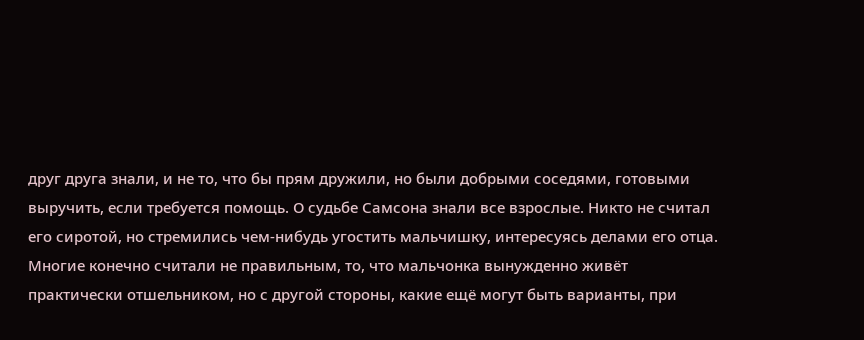друг друга знали, и не то, что бы прям дружили, но были добрыми соседями, готовыми выручить, если требуется помощь. О судьбе Самсона знали все взрослые. Никто не считал его сиротой, но стремились чем-нибудь угостить мальчишку, интересуясь делами его отца. Многие конечно считали не правильным, то, что мальчонка вынужденно живёт практически отшельником, но с другой стороны, какие ещё могут быть варианты, при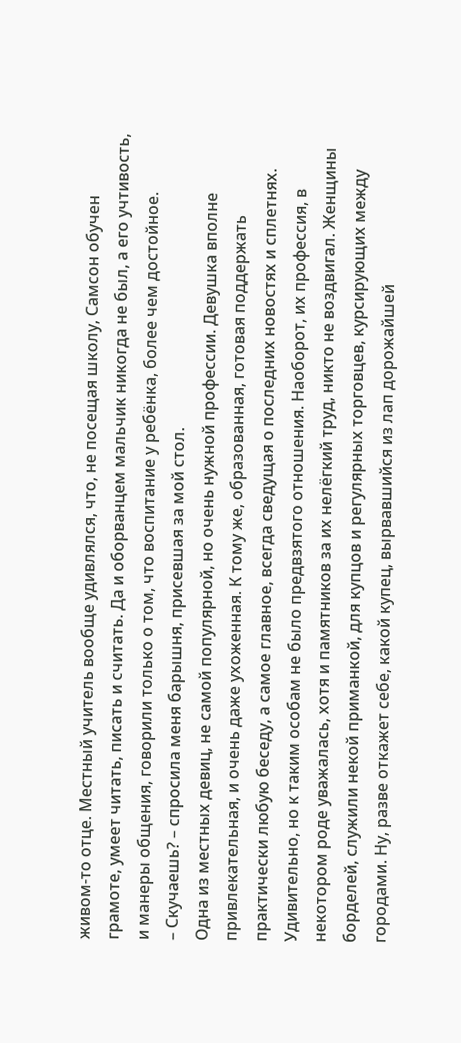живом-то отце. Местный учитель вообще удивлялся, что, не посещая школу, Самсон обучен грамоте, умеет читать, писать и считать. Да и оборванцем мальчик никогда не был, а его учтивость, и манеры общения, говорили только о том, что воспитание у ребёнка, более чем достойное.
– Скучаешь? – спросила меня барышня, присевшая за мой стол.
Одна из местных девиц, не самой популярной, но очень нужной профессии. Девушка вполне привлекательная, и очень даже ухоженная. К тому же, образованная, готовая поддержать практически любую беседу, а самое главное, всегда сведущая о последних новостях и сплетнях.
Удивительно, но к таким особам не было предвзятого отношения. Наоборот, их профессия, в некотором роде уважалась, хотя и памятников за их нелёгкий труд, никто не воздвигал. Женщины борделей, служили некой приманкой, для купцов и регулярных торговцев, курсирующих между городами. Ну, разве откажет себе, какой купец, вырвавшийся из лап дорожайшей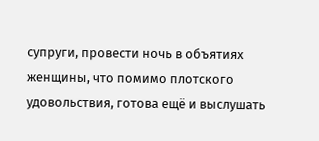супруги, провести ночь в объятиях женщины, что помимо плотского удовольствия, готова ещё и выслушать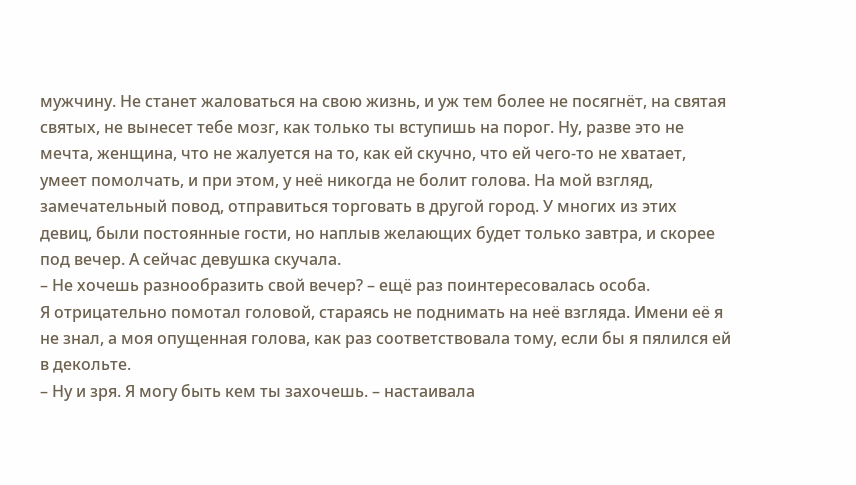мужчину. Не станет жаловаться на свою жизнь, и уж тем более не посягнёт, на святая святых, не вынесет тебе мозг, как только ты вступишь на порог. Ну, разве это не мечта, женщина, что не жалуется на то, как ей скучно, что ей чего-то не хватает, умеет помолчать, и при этом, у неё никогда не болит голова. На мой взгляд, замечательный повод, отправиться торговать в другой город. У многих из этих девиц, были постоянные гости, но наплыв желающих будет только завтра, и скорее под вечер. А сейчас девушка скучала.
– Не хочешь разнообразить свой вечер? – ещё раз поинтересовалась особа.
Я отрицательно помотал головой, стараясь не поднимать на неё взгляда. Имени её я не знал, а моя опущенная голова, как раз соответствовала тому, если бы я пялился ей в декольте.
– Ну и зря. Я могу быть кем ты захочешь. – настаивала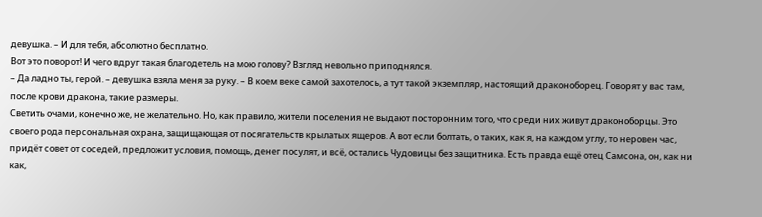девушка. – И для тебя, абсолютно бесплатно.
Вот это поворот! И чего вдруг такая благодетель на мою голову? Взгляд невольно приподнялся.
– Да ладно ты, герой. – девушка взяла меня за руку. – В коем веке самой захотелось, а тут такой экземпляр, настоящий драконоборец. Говорят у вас там, после крови дракона, такие размеры.
Светить очами, конечно же, не желательно. Но, как правило, жители поселения не выдают посторонним того, что среди них живут драконоборцы. Это своего рода персональная охрана, защищающая от посягательств крылатых ящеров. А вот если болтать, о таких, как я, на каждом углу, то неровен час, придёт совет от соседей, предложит условия, помощь, денег посулят, и всё, остались Чудовицы без защитника. Есть правда ещё отец Самсона, он, как ни как,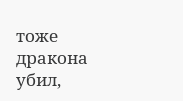тоже дракона убил,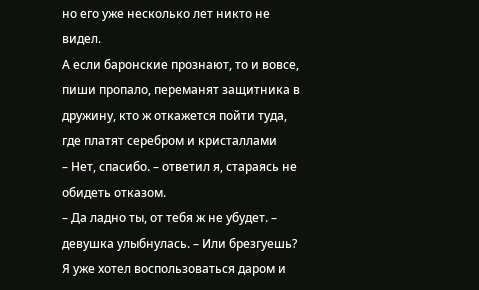но его уже несколько лет никто не видел.
А если баронские прознают, то и вовсе, пиши пропало, переманят защитника в дружину, кто ж откажется пойти туда, где платят серебром и кристаллами
– Нет, спасибо. – ответил я, стараясь не обидеть отказом.
– Да ладно ты, от тебя ж не убудет. – девушка улыбнулась. – Или брезгуешь?
Я уже хотел воспользоваться даром и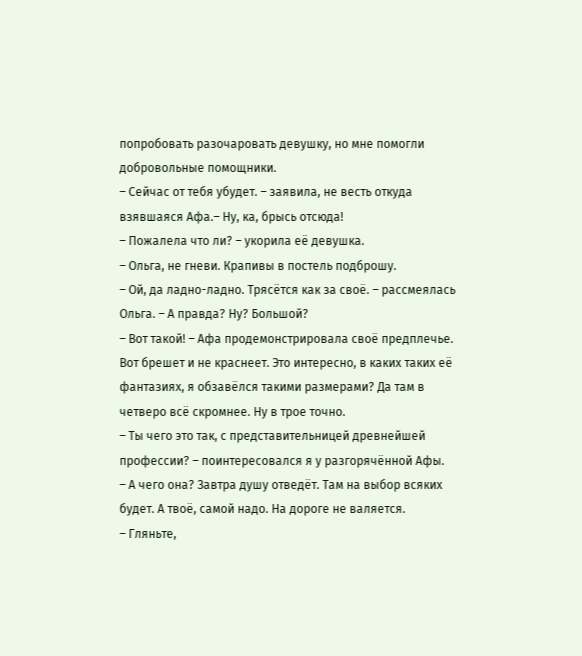попробовать разочаровать девушку, но мне помогли добровольные помощники.
– Сейчас от тебя убудет. – заявила, не весть откуда взявшаяся Афа.– Ну, ка, брысь отсюда!
– Пожалела что ли? – укорила её девушка.
– Ольга, не гневи. Крапивы в постель подброшу.
– Ой, да ладно-ладно. Трясётся как за своё. – рассмеялась Ольга. – А правда? Ну? Большой?
– Вот такой! – Афа продемонстрировала своё предплечье.
Вот брешет и не краснеет. Это интересно, в каких таких её фантазиях, я обзавёлся такими размерами? Да там в четверо всё скромнее. Ну в трое точно.
– Ты чего это так, с представительницей древнейшей профессии? – поинтересовался я у разгорячённой Афы.
– А чего она? Завтра душу отведёт. Там на выбор всяких будет. А твоё, самой надо. На дороге не валяется.
– Гляньте,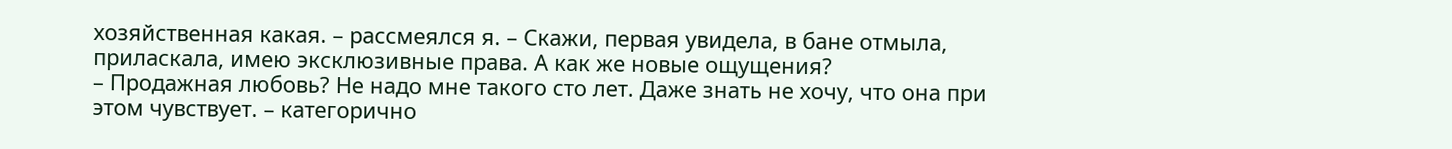хозяйственная какая. – рассмеялся я. – Скажи, первая увидела, в бане отмыла, приласкала, имею эксклюзивные права. А как же новые ощущения?
– Продажная любовь? Не надо мне такого сто лет. Даже знать не хочу, что она при этом чувствует. – категорично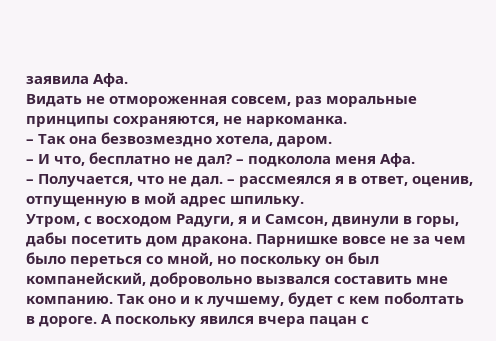заявила Афа.
Видать не отмороженная совсем, раз моральные принципы сохраняются, не наркоманка.
– Так она безвозмездно хотела, даром.
– И что, бесплатно не дал? – подколола меня Афа.
– Получается, что не дал. – рассмеялся я в ответ, оценив, отпущенную в мой адрес шпильку.
Утром, с восходом Радуги, я и Самсон, двинули в горы, дабы посетить дом дракона. Парнишке вовсе не за чем было переться со мной, но поскольку он был компанейский, добровольно вызвался составить мне компанию. Так оно и к лучшему, будет с кем поболтать в дороге. А поскольку явился вчера пацан с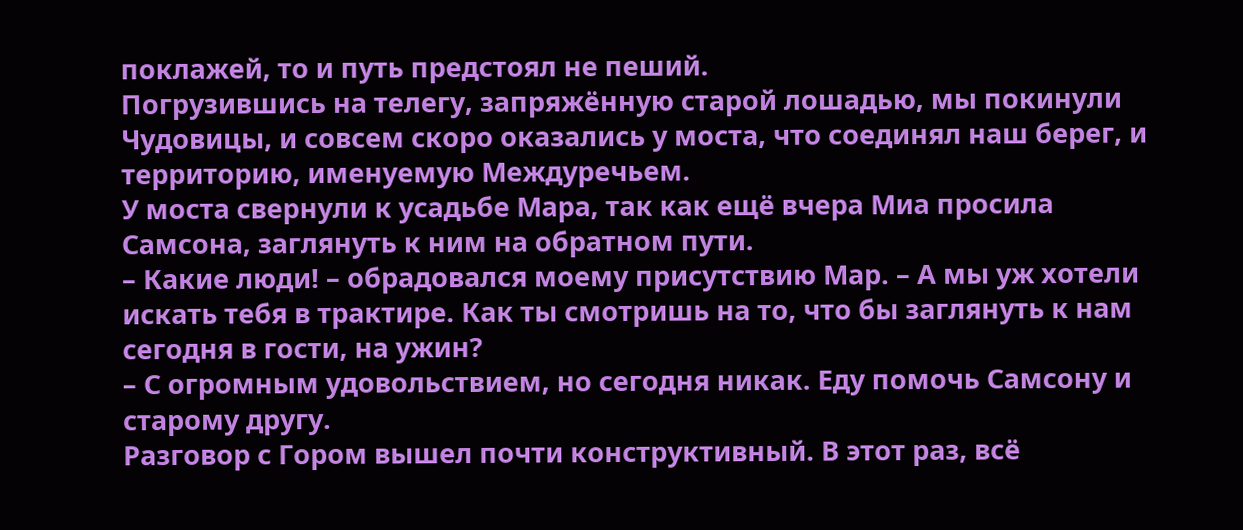поклажей, то и путь предстоял не пеший.
Погрузившись на телегу, запряжённую старой лошадью, мы покинули Чудовицы, и совсем скоро оказались у моста, что соединял наш берег, и территорию, именуемую Междуречьем.
У моста свернули к усадьбе Мара, так как ещё вчера Миа просила Самсона, заглянуть к ним на обратном пути.
– Какие люди! – обрадовался моему присутствию Мар. – А мы уж хотели искать тебя в трактире. Как ты смотришь на то, что бы заглянуть к нам сегодня в гости, на ужин?
– С огромным удовольствием, но сегодня никак. Еду помочь Самсону и старому другу.
Разговор с Гором вышел почти конструктивный. В этот раз, всё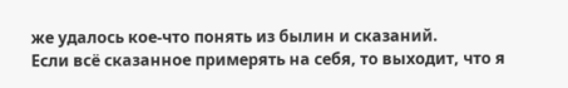же удалось кое-что понять из былин и сказаний.
Если всё сказанное примерять на себя, то выходит, что я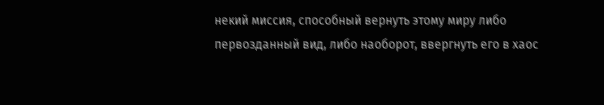некий миссия, способный вернуть этому миру либо первозданный вид, либо наоборот, ввергнуть его в хаос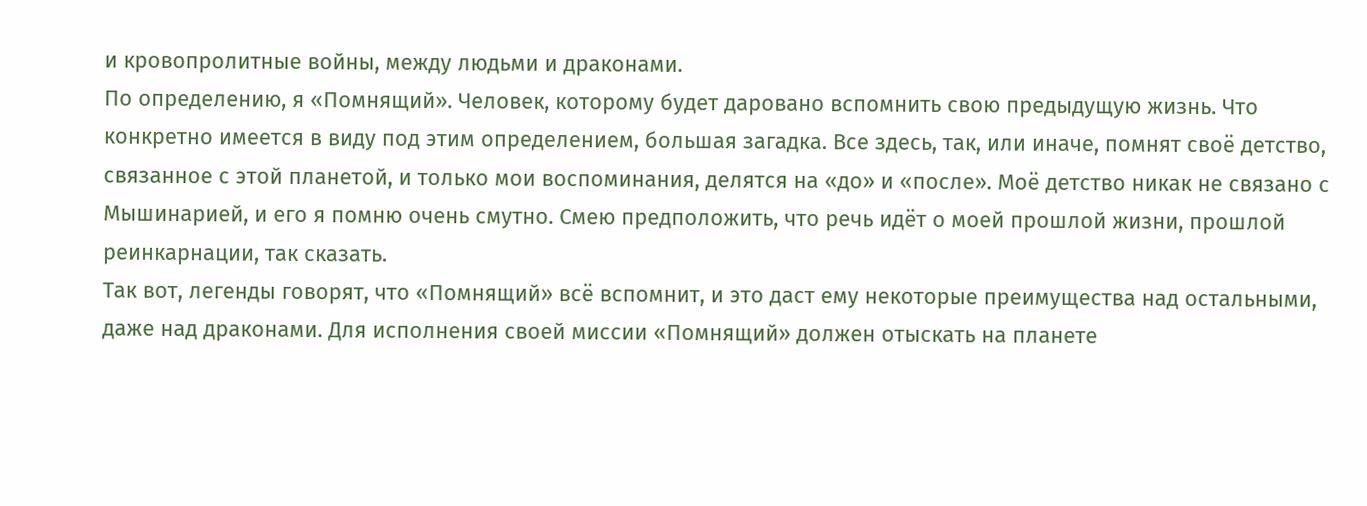и кровопролитные войны, между людьми и драконами.
По определению, я «Помнящий». Человек, которому будет даровано вспомнить свою предыдущую жизнь. Что конкретно имеется в виду под этим определением, большая загадка. Все здесь, так, или иначе, помнят своё детство, связанное с этой планетой, и только мои воспоминания, делятся на «до» и «после». Моё детство никак не связано с Мышинарией, и его я помню очень смутно. Смею предположить, что речь идёт о моей прошлой жизни, прошлой реинкарнации, так сказать.
Так вот, легенды говорят, что «Помнящий» всё вспомнит, и это даст ему некоторые преимущества над остальными, даже над драконами. Для исполнения своей миссии «Помнящий» должен отыскать на планете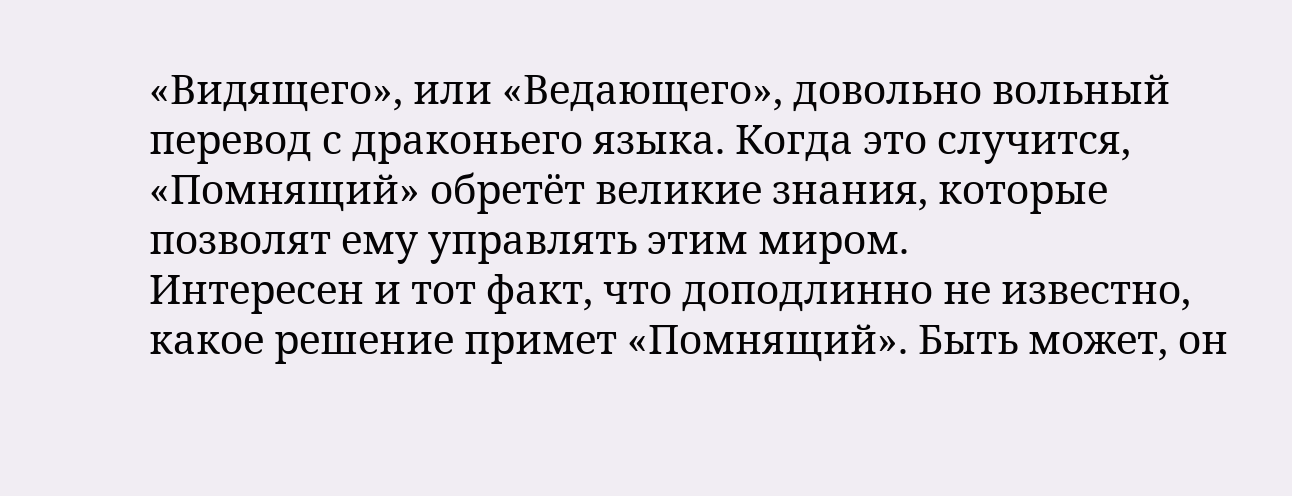«Видящего», или «Ведающего», довольно вольный перевод с драконьего языка. Когда это случится, «Помнящий» обретёт великие знания, которые позволят ему управлять этим миром.
Интересен и тот факт, что доподлинно не известно, какое решение примет «Помнящий». Быть может, он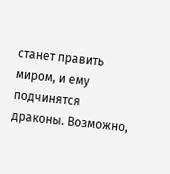станет править миром, и ему подчинятся драконы. Возможно,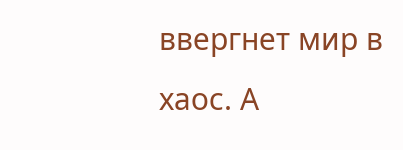ввергнет мир в хаос. А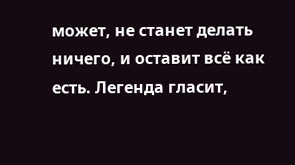может, не станет делать ничего, и оставит всё как есть. Легенда гласит,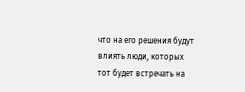что на его решения будут влиять люди, которых тот будет встречать на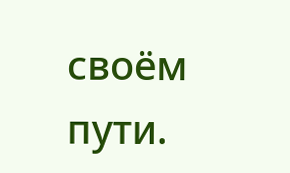своём пути.